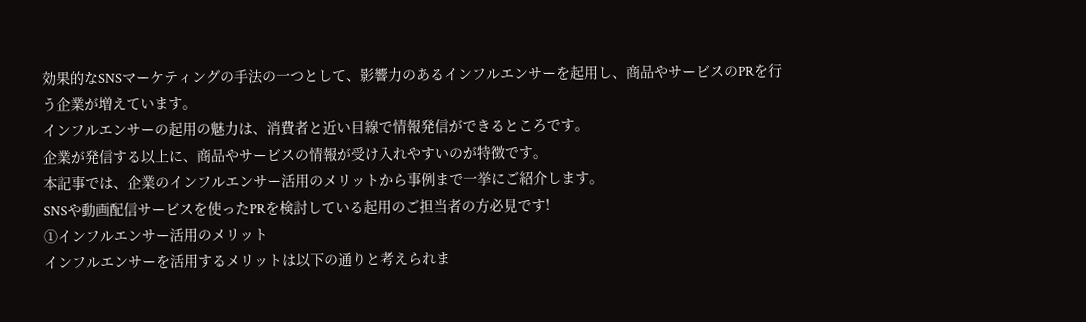効果的なSNSマーケティングの手法の一つとして、影響力のあるインフルエンサーを起用し、商品やサービスのPRを行う企業が増えています。
インフルエンサーの起用の魅力は、消費者と近い目線で情報発信ができるところです。
企業が発信する以上に、商品やサービスの情報が受け入れやすいのが特徴です。
本記事では、企業のインフルエンサー活用のメリットから事例まで一挙にご紹介します。
SNSや動画配信サービスを使ったPRを検討している起用のご担当者の方必見です!
①インフルエンサー活用のメリット
インフルエンサーを活用するメリットは以下の通りと考えられま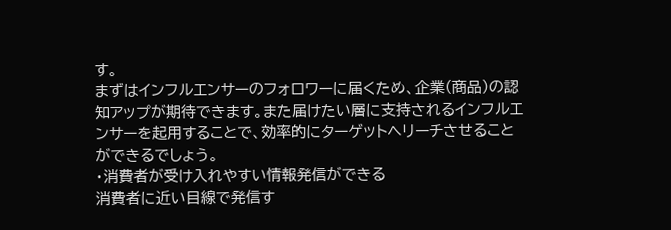す。
まずはインフルエンサーのフォロワーに届くため、企業(商品)の認知アップが期待できます。また届けたい層に支持されるインフルエンサーを起用することで、効率的にターゲットへリーチさせることができるでしょう。
・消費者が受け入れやすい情報発信ができる
消費者に近い目線で発信す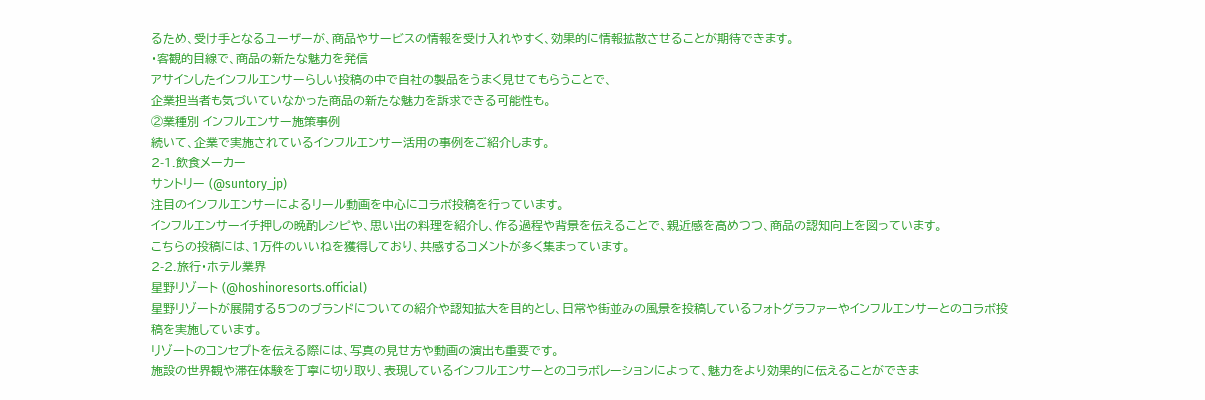るため、受け手となるユーザーが、商品やサービスの情報を受け入れやすく、効果的に情報拡散させることが期待できます。
・客観的目線で、商品の新たな魅力を発信
アサインしたインフルエンサーらしい投稿の中で自社の製品をうまく見せてもらうことで、
企業担当者も気づいていなかった商品の新たな魅力を訴求できる可能性も。
②業種別 インフルエンサー施策事例
続いて、企業で実施されているインフルエンサー活用の事例をご紹介します。
2-1.飲食メーカー
サントリー (@suntory_jp)
注目のインフルエンサーによるリール動画を中心にコラボ投稿を行っています。
インフルエンサーイチ押しの晩酌レシピや、思い出の料理を紹介し、作る過程や背景を伝えることで、親近感を高めつつ、商品の認知向上を図っています。
こちらの投稿には、1万件のいいねを獲得しており、共感するコメントが多く集まっています。
2-2.旅行・ホテル業界
星野リゾート (@hoshinoresorts.official)
星野リゾートが展開する5つのブランドについての紹介や認知拡大を目的とし、日常や街並みの風景を投稿しているフォトグラファーやインフルエンサーとのコラボ投稿を実施しています。
リゾートのコンセプトを伝える際には、写真の見せ方や動画の演出も重要です。
施設の世界観や滞在体験を丁寧に切り取り、表現しているインフルエンサーとのコラボレーションによって、魅力をより効果的に伝えることができま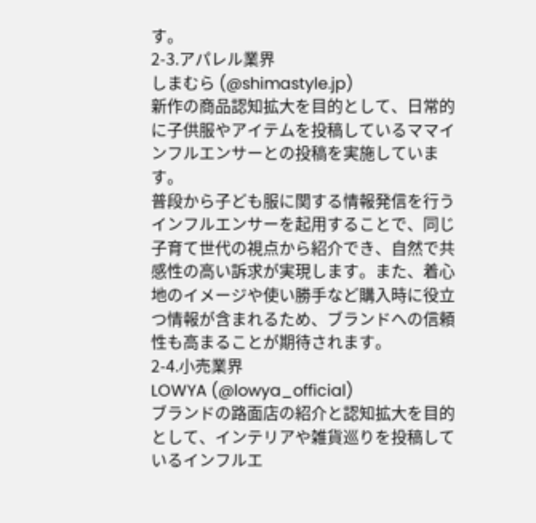す。
2-3.アパレル業界
しまむら (@shimastyle.jp)
新作の商品認知拡大を目的として、日常的に子供服やアイテムを投稿しているママインフルエンサーとの投稿を実施しています。
普段から子ども服に関する情報発信を行うインフルエンサーを起用することで、同じ子育て世代の視点から紹介でき、自然で共感性の高い訴求が実現します。また、着心地のイメージや使い勝手など購入時に役立つ情報が含まれるため、ブランドへの信頼性も高まることが期待されます。
2-4.小売業界
LOWYA (@lowya_official)
ブランドの路面店の紹介と認知拡大を目的として、インテリアや雑貨巡りを投稿しているインフルエ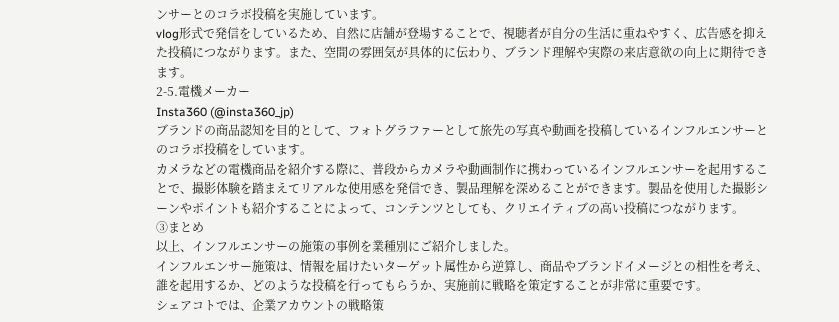ンサーとのコラボ投稿を実施しています。
vlog形式で発信をしているため、自然に店舗が登場することで、視聴者が自分の生活に重ねやすく、広告感を抑えた投稿につながります。また、空間の雰囲気が具体的に伝わり、ブランド理解や実際の来店意欲の向上に期待できます。
2-5.電機メーカー
Insta360 (@insta360_jp)
ブランドの商品認知を目的として、フォトグラファーとして旅先の写真や動画を投稿しているインフルエンサーとのコラボ投稿をしています。
カメラなどの電機商品を紹介する際に、普段からカメラや動画制作に携わっているインフルエンサーを起用することで、撮影体験を踏まえてリアルな使用感を発信でき、製品理解を深めることができます。製品を使用した撮影シーンやポイントも紹介することによって、コンテンツとしても、クリエイティブの高い投稿につながります。
③まとめ
以上、インフルエンサーの施策の事例を業種別にご紹介しました。
インフルエンサー施策は、情報を届けたいターゲット属性から逆算し、商品やブランドイメージとの相性を考え、誰を起用するか、どのような投稿を行ってもらうか、実施前に戦略を策定することが非常に重要です。
シェアコトでは、企業アカウントの戦略策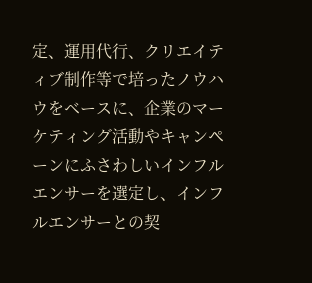定、運用代行、クリエイティブ制作等で培ったノウハウをベースに、企業のマーケティング活動やキャンペーンにふさわしいインフルエンサーを選定し、インフルエンサーとの契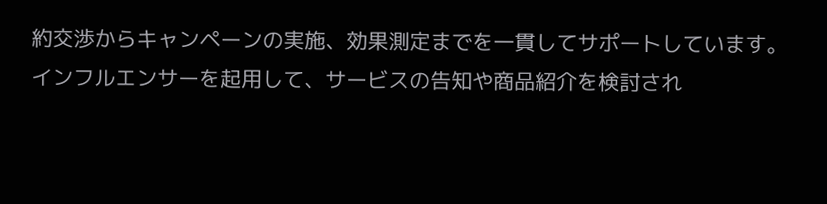約交渉からキャンペーンの実施、効果測定までを一貫してサポートしています。
インフルエンサーを起用して、サービスの告知や商品紹介を検討され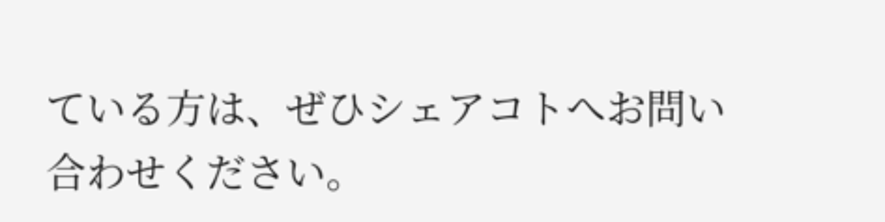ている方は、ぜひシェアコトへお問い合わせください。